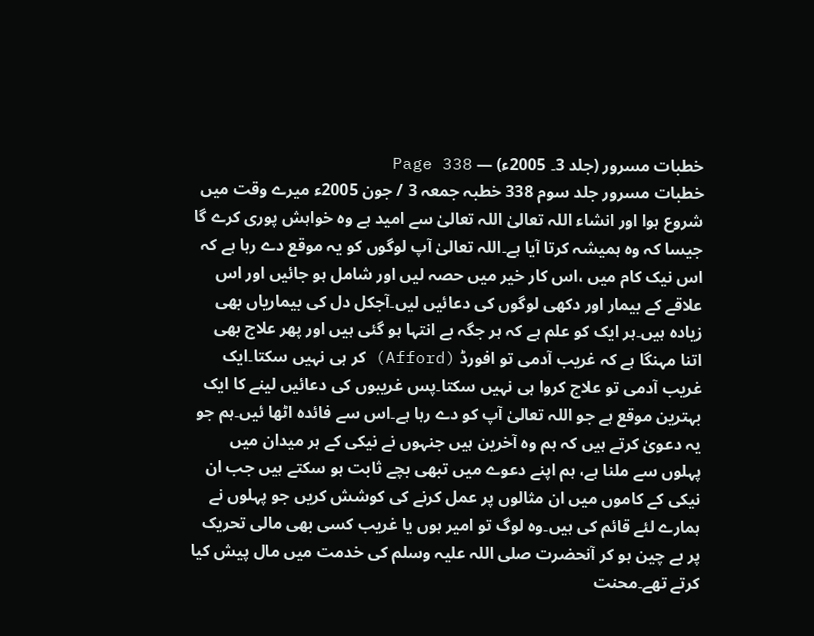خطبات مسرور (جلد 3۔ 2005ء) — Page 338
خطبات مسرور جلد سوم 338 خطبہ جمعہ 3 / جون 2005ء میرے وقت میں شروع ہوا اور انشاء اللہ تعالیٰ اللہ تعالیٰ سے امید ہے وہ خواہش پوری کرے گا جیسا کہ وہ ہمیشہ کرتا آیا ہے۔اللہ تعالیٰ آپ لوگوں کو یہ موقع دے رہا ہے کہ اس نیک کام میں ،اس کار خیر میں حصہ لیں اور شامل ہو جائیں اور اس علاقے کے بیمار اور دکھی لوگوں کی دعائیں لیں۔آجکل دل کی بیماریاں بھی زیادہ ہیں۔ہر ایک کو علم ہے کہ ہر جگہ بے انتہا ہو گئی ہیں اور پھر علاج بھی اتنا مہنگا ہے کہ غریب آدمی تو افورڈ (Afford) کر ہی نہیں سکتا۔ایک غریب آدمی تو علاج کروا ہی نہیں سکتا۔پس غریبوں کی دعائیں لینے کا ایک بہترین موقع ہے جو اللہ تعالیٰ آپ کو دے رہا ہے۔اس سے فائدہ اٹھا ئیں۔ہم جو یہ دعویٰ کرتے ہیں کہ ہم وہ آخرین ہیں جنہوں نے نیکی کے ہر میدان میں پہلوں سے ملنا ہے، ہم اپنے دعوے میں تبھی بچے ثابت ہو سکتے ہیں جب ان نیکی کے کاموں میں ان مثالوں پر عمل کرنے کی کوشش کریں جو پہلوں نے ہمارے لئے قائم کی ہیں۔وہ لوگ تو امیر ہوں یا غریب کسی بھی مالی تحریک پر بے چین ہو کر آنحضرت صلی اللہ علیہ وسلم کی خدمت میں مال پیش کیا کرتے تھے۔محنت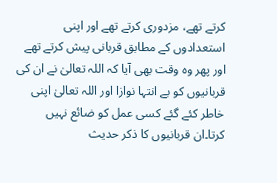کرتے تھے، مزدوری کرتے تھے اور اپنی استعدادوں کے مطابق قربانی پیش کرتے تھے اور پھر وہ وقت بھی آیا کہ اللہ تعالیٰ نے ان کی قربانیوں کو بے انتہا نوازا اور اللہ تعالیٰ اپنی خاطر کئے گئے کسی عمل کو ضائع نہیں کرتا۔ان قربانیوں کا ذکر حدیث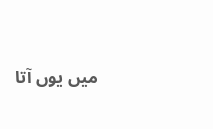میں یوں آتا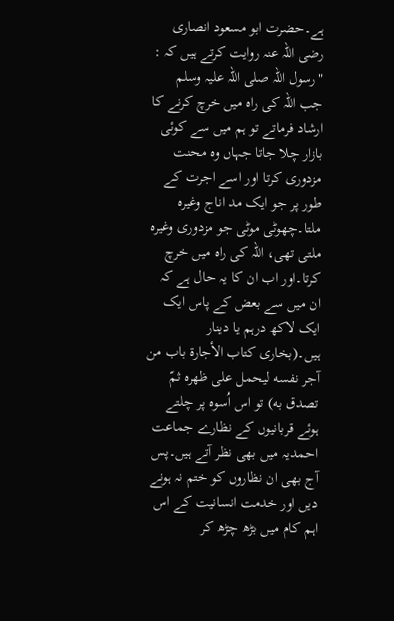ہے۔حضرت ابو مسعود انصاری رضی اللہ عنہ روایت کرتے ہیں کہ : "رسول اللہ صلی اللہ علیہ وسلم جب اللہ کی راہ میں خرچ کرنے کا ارشاد فرماتے تو ہم میں سے کوئی بازار چلا جاتا جہاں وہ محنت مزدوری کرتا اور اسے اجرت کے طور پر جو ایک مد اناج وغیرہ ملتا۔چھوٹی موٹی جو مزدوری وغیرہ ملتی تھی، اللہ کی راہ میں خرچ کرتا۔اور اب ان کا یہ حال ہے کہ ان میں سے بعض کے پاس ایک ایک لاکھ درہم یا دینار ہیں۔(بخارى كتاب الأجارة باب من آجر نفسه ليحمل على ظهره ثمّ تصدق به) تو اس اُسوہ پر چلتے ہوئے قربانیوں کے نظارے جماعت احمدیہ میں بھی نظر آتے ہیں۔پس آج بھی ان نظاروں کو ختم نہ ہونے دیں اور خدمت انسانیت کے اس اہم کام میں بڑھ چڑھ کر